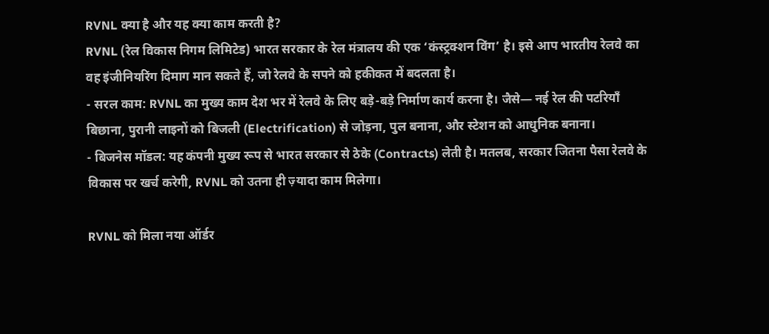RVNL क्या है और यह क्या काम करती है?
RVNL (रेल विकास निगम लिमिटेड) भारत सरकार के रेल मंत्रालय की एक ‘कंस्ट्रक्शन विंग’ है। इसे आप भारतीय रेलवे का वह इंजीनियरिंग दिमाग मान सकते हैं, जो रेलवे के सपने को हकीकत में बदलता है।
- सरल काम: RVNL का मुख्य काम देश भर में रेलवे के लिए बड़े-बड़े निर्माण कार्य करना है। जैसे— नई रेल की पटरियाँ बिछाना, पुरानी लाइनों को बिजली (Electrification) से जोड़ना, पुल बनाना, और स्टेशन को आधुनिक बनाना।
- बिजनेस मॉडल: यह कंपनी मुख्य रूप से भारत सरकार से ठेके (Contracts) लेती है। मतलब, सरकार जितना पैसा रेलवे के विकास पर खर्च करेगी, RVNL को उतना ही ज़्यादा काम मिलेगा।

RVNL को मिला नया ऑर्डर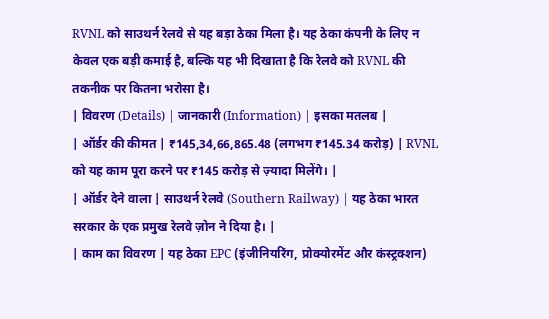RVNL को साउथर्न रेलवे से यह बड़ा ठेका मिला है। यह ठेका कंपनी के लिए न केवल एक बड़ी कमाई है, बल्कि यह भी दिखाता है कि रेलवे को RVNL की तकनीक पर कितना भरोसा है।
| विवरण (Details) | जानकारी (Information) | इसका मतलब |
| ऑर्डर की कीमत | ₹145,34,66,865.48 (लगभग ₹145.34 करोड़) | RVNL को यह काम पूरा करने पर ₹145 करोड़ से ज़्यादा मिलेंगे। |
| ऑर्डर देने वाला | साउथर्न रेलवे (Southern Railway) | यह ठेका भारत सरकार के एक प्रमुख रेलवे ज़ोन ने दिया है। |
| काम का विवरण | यह ठेका EPC (इंजीनियरिंग, प्रोक्योरमेंट और कंस्ट्रक्शन)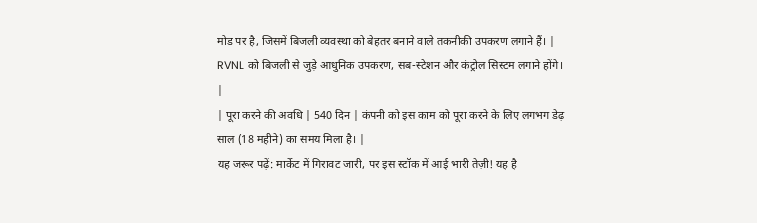मोड पर है, जिसमें बिजली व्यवस्था को बेहतर बनाने वाले तकनीकी उपकरण लगाने हैं। | RVNL को बिजली से जुड़े आधुनिक उपकरण, सब-स्टेशन और कंट्रोल सिस्टम लगाने होंगे। |
| पूरा करने की अवधि | 540 दिन | कंपनी को इस काम को पूरा करने के लिए लगभग डेढ़ साल (18 महीने) का समय मिला है। |
यह जरूर पढ़ें: मार्केट में गिरावट जारी, पर इस स्टॉक में आई भारी तेज़ी! यह है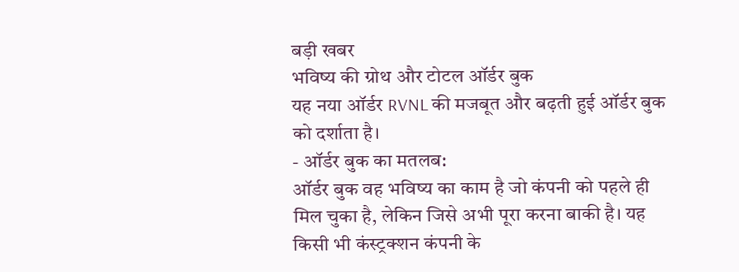बड़ी खबर
भविष्य की ग्रोथ और टोटल ऑर्डर बुक
यह नया ऑर्डर RVNL की मजबूत और बढ़ती हुई ऑर्डर बुक को दर्शाता है।
- ऑर्डर बुक का मतलब:
ऑर्डर बुक वह भविष्य का काम है जो कंपनी को पहले ही मिल चुका है, लेकिन जिसे अभी पूरा करना बाकी है। यह किसी भी कंस्ट्रक्शन कंपनी के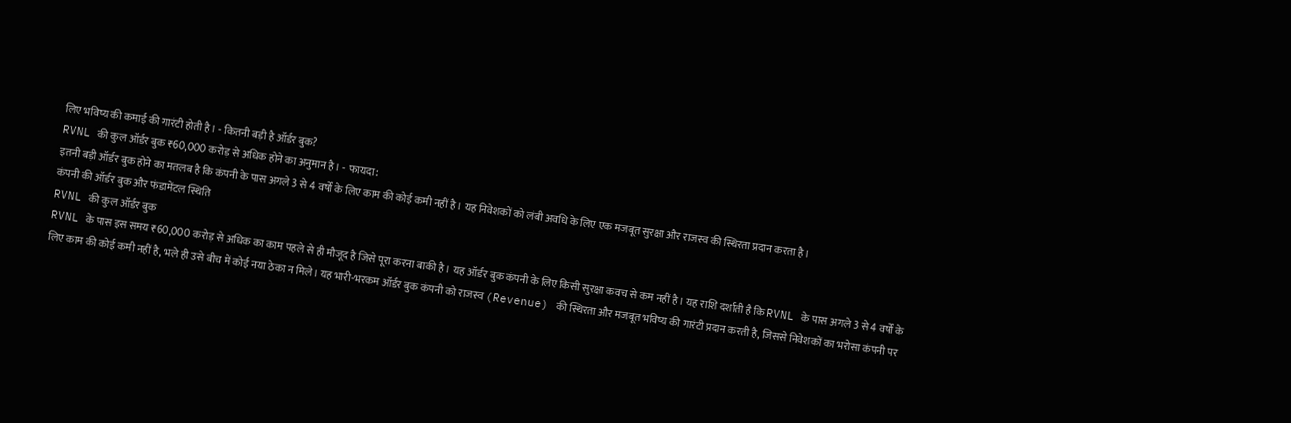लिए भविष्य की कमाई की गारंटी होती है। - कितनी बड़ी है ऑर्डर बुक?
RVNL की कुल ऑर्डर बुक ₹60,000 करोड़ से अधिक होने का अनुमान है। - फायदा:
इतनी बड़ी ऑर्डर बुक होने का मतलब है कि कंपनी के पास अगले 3 से 4 वर्षों के लिए काम की कोई कमी नहीं है। यह निवेशकों को लंबी अवधि के लिए एक मजबूत सुरक्षा और राजस्व की स्थिरता प्रदान करता है।
कंपनी की ऑर्डर बुक और फंडामेंटल स्थिति
RVNL की कुल ऑर्डर बुक
RVNL के पास इस समय ₹60,000 करोड़ से अधिक का काम पहले से ही मौजूद है जिसे पूरा करना बाकी है। यह ऑर्डर बुक कंपनी के लिए किसी सुरक्षा कवच से कम नहीं है। यह राशि दर्शाती है कि RVNL के पास अगले 3 से 4 वर्षों के लिए काम की कोई कमी नहीं है, भले ही उसे बीच में कोई नया ठेका न मिले। यह भारी-भरकम ऑर्डर बुक कंपनी को राजस्व (Revenue) की स्थिरता और मजबूत भविष्य की गारंटी प्रदान करती है, जिससे निवेशकों का भरोसा कंपनी पर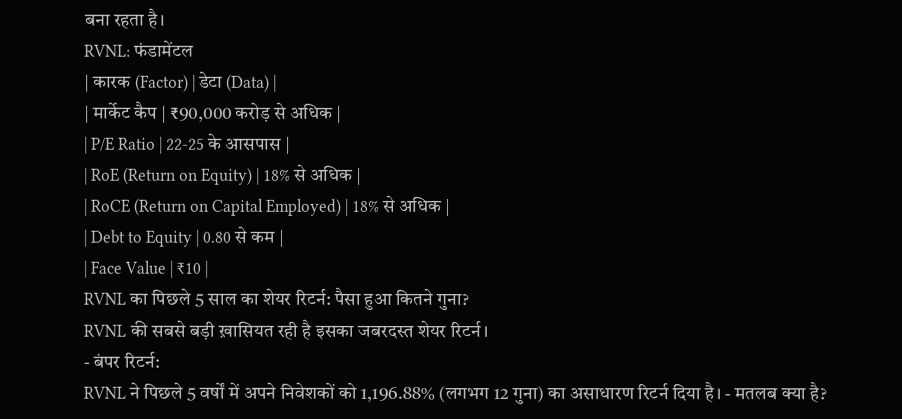बना रहता है।
RVNL: फंडामेंटल
| कारक (Factor) | डेटा (Data) |
| मार्केट कैप | ₹90,000 करोड़ से अधिक |
| P/E Ratio | 22-25 के आसपास |
| RoE (Return on Equity) | 18% से अधिक |
| RoCE (Return on Capital Employed) | 18% से अधिक |
| Debt to Equity | 0.80 से कम |
| Face Value | ₹10 |
RVNL का पिछले 5 साल का शेयर रिटर्न: पैसा हुआ कितने गुना?
RVNL की सबसे बड़ी ख़ासियत रही है इसका जबरदस्त शेयर रिटर्न।
- बंपर रिटर्न:
RVNL ने पिछले 5 वर्षों में अपने निवेशकों को 1,196.88% (लगभग 12 गुना) का असाधारण रिटर्न दिया है। - मतलब क्या है?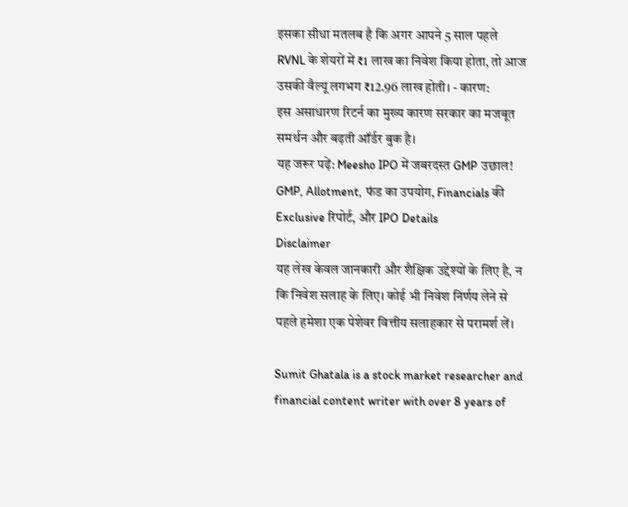इसका सीधा मतलब है कि अगर आपने 5 साल पहले RVNL के शेयरों में ₹1 लाख का निवेश किया होता, तो आज उसकी वैल्यू लगभग ₹12.96 लाख होती। - कारण:
इस असाधारण रिटर्न का मुख्य कारण सरकार का मजबूत समर्थन और बढ़ती ऑर्डर बुक है।
यह जरूर पढ़ें: Meesho IPO में जबरदस्त GMP उछाल! GMP, Allotment, फंड का उपयोग, Financials की Exclusive रिपोर्ट, और IPO Details
Disclaimer
यह लेख केवल जानकारी और शैक्षिक उद्देश्यों के लिए है, न कि निवेश सलाह के लिए। कोई भी निवेश निर्णय लेने से पहले हमेशा एक पेशेवर वित्तीय सलाहकार से परामर्श लें।

Sumit Ghatala is a stock market researcher and financial content writer with over 8 years of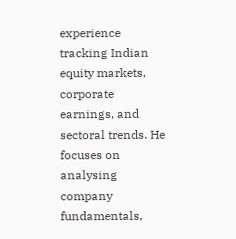experience tracking Indian equity markets, corporate earnings, and sectoral trends. He focuses on analysing company fundamentals,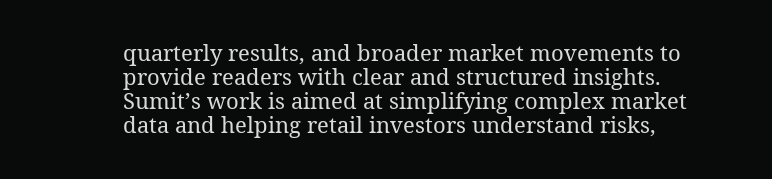quarterly results, and broader market movements to provide readers with clear and structured insights.
Sumit’s work is aimed at simplifying complex market data and helping retail investors understand risks,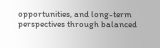opportunities, and long-term perspectives through balanced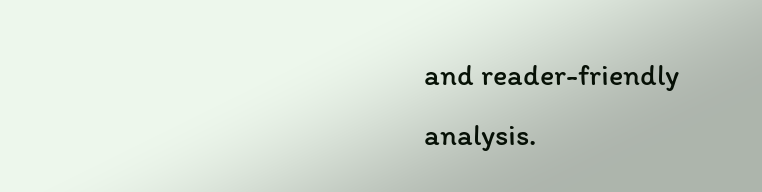and reader-friendly analysis.